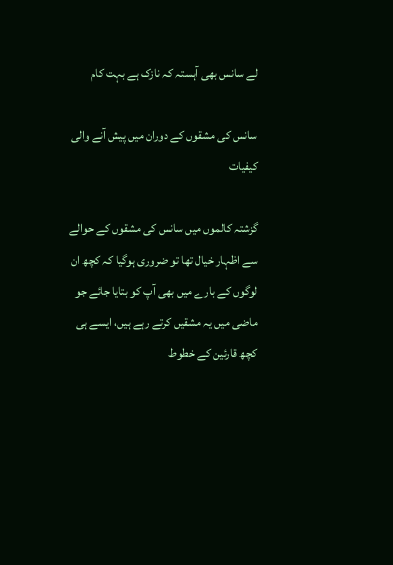لے سانس بھی آہستہ کہ نازک ہے بہت کام

سانس کی مشقوں کے دوران میں پیش آنے والی کیفیات

گزشتہ کالموں میں سانس کی مشقوں کے حوالے سے اظہار خیال تھا تو ضروری ہوگیا کہ کچھ ان لوگوں کے بارے میں بھی آپ کو بتایا جائے جو ماضی میں یہ مشقیں کرتے رہے ہیں، ایسے ہی کچھ قارئین کے خطوط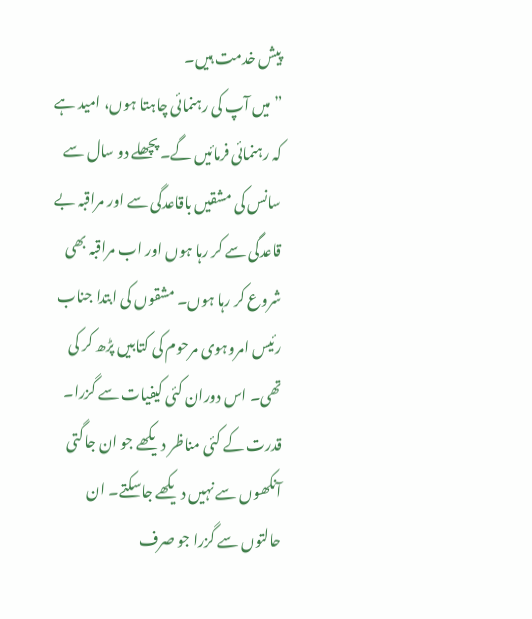پیش خدمت ہیں۔
” میں آپ کی رہنمائی چاہتا ہوں، امید ہے کہ رہنمائی فرمائیں گے۔ پچھلے دو سال سے سانس کی مشقیں باقاعدگی سے اور مراقبہ بے قاعدگی سے کر رہا ہوں اور اب مراقبہ بھی شروع کر رہا ہوں۔ مشقوں کی ابتدا جناب رئیس امروہوی مرحوم کی کتابیں پڑھ کر کی تھی۔ اس دوران کئی کیفیات سے گزرا۔ قدرت کے کئی مناظر دیکھے جو ان جاگتی آنکھوں سے نہیں دیکھے جاسکتے۔ ان حالتوں سے گزرا جو صرف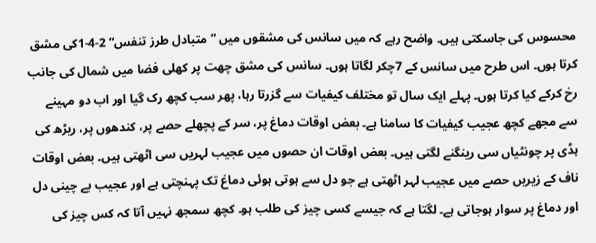محسوس کی جاسکتی ہیں۔ واضح رہے کہ میں سانس کی مشقوں میں ” متبادل طرز تنفس“ 2-4-1کی مشق کرتا ہوں۔ اس طرح میں سانس کے 7چکر لگاتا ہوں۔ سانس کی مشق چھت پر کھلی فضا میں شمال کی جانب رخ کرکے کیا کرتا ہوں۔ پہلے ایک سال تو مختلف کیفیات سے گزرتا رہا، پھر سب کچھ رک گیا اور اب دو مہینے سے مجھے کچھ عجیب کیفیات کا سامنا ہے۔ بعض اوقات دماغ پر، سر کے پچھلے حصے پر، کندھوں پر، ریڑھ کی ہڈی پر چونٹیاں سی رینگنے لگتی ہیں۔ بعض اوقات ان حصوں میں عجیب لہریں سی اٹھتی ہیں۔ بعض اوقات ناف کے زیریں حصے میں عجیب لہر اٹھتی ہے جو دل سے ہوتی ہوئی دماغ تک پہنچتی ہے اور عجیب بے چینی دل اور دماغ پر سوار ہوجاتی ہے۔ لگتا ہے کہ جیسے کسی چیز کی طلب ہو۔ کچھ سمجھ نہیں آتا کہ کس چیز کی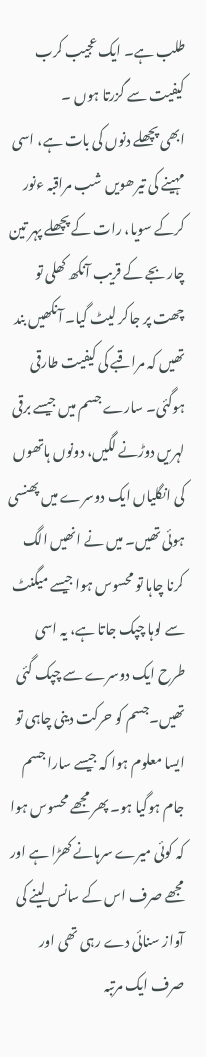طلب ہے۔ ایک عجیب کرب کیفیت سے گزرتا ہوں ۔
ابھی پچھلے دنوں کی بات ہے، اسی مہینے کی تیرھویں شب مراقبہ ءنور کرکے سویا، رات کے پچھلے پہر تین چار بجے کے قریب آنکھ کھلی تو چھت پر جاکر لیٹ گیا۔ آنکھیں بند تھیں کہ مراقبے کی کیفیت طارقی ہوگئی۔ سارے جسم میں جیسے برقی لہریں دوڑنے لگیں، دونوں ہاتھوں کی انگلیاں ایک دوسرے میں پھنسی ہوئی تھیں۔ میں نے انھیں الگ کرنا چاہا تو محسوس ہوا جیسے میگنٹ سے لوہا چپک جاتا ہے، یہ اسی طرح ایک دوسرے سے چپک گئی تھیں۔جسم کو حرکت دینی چاہی تو ایسا معلوم ہوا کہ جیسے سارا جسم جام ہوگیا ہو۔ پھر مجھے محسوس ہوا کہ کوئی میرے سرہانے کھڑا ہے اور مجھے صرف اس کے سانس لینے کی آواز سنائی دے رہی تھی اور صرف ایک مرتبہ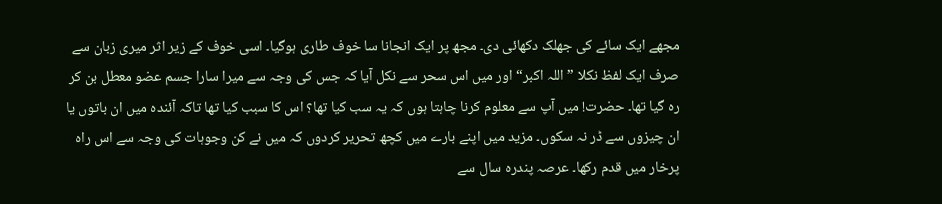مجھے ایک سائے کی جھلک دکھائی دی۔ مجھ پر ایک انجانا سا خوف طاری ہوگیا۔ اسی خوف کے زیر اثر میری زبان سے صرف ایک لفظ نکلا ” اللہ اکبر“ اور میں اس سحر سے نکل آیا کہ جس کی وجہ سے میرا سارا جسم عضو معطل بن کر رہ گیا تھا۔ حضرت! میں آپ سے معلوم کرنا چاہتا ہوں کہ یہ سب کیا تھا؟ اس کا سبب کیا تھا تاکہ آئندہ میں ان باتوں یا ان چیزوں سے ڈر نہ سکوں۔ مزید میں اپنے بارے میں کچھ تحریر کردوں کہ میں نے کن وجوہات کی وجہ سے اس راہ پرخار میں قدم رکھا۔ عرصہ پندرہ سال سے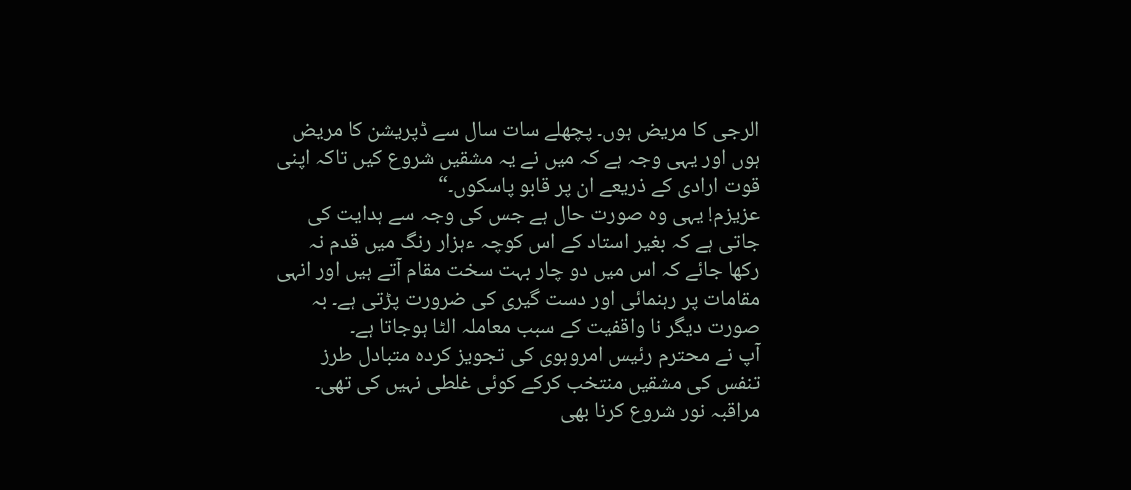الرجی کا مریض ہوں۔ پچھلے سات سال سے ڈپریشن کا مریض ہوں اور یہی وجہ ہے کہ میں نے یہ مشقیں شروع کیں تاکہ اپنی قوت ارادی کے ذریعے ان پر قابو پاسکوں۔“
عزیزم! یہی وہ صورت حال ہے جس کی وجہ سے ہدایت کی جاتی ہے کہ بغیر استاد کے اس کوچہ ءہزار رنگ میں قدم نہ رکھا جائے کہ اس میں دو چار بہت سخت مقام آتے ہیں اور انہی مقامات پر رہنمائی اور دست گیری کی ضرورت پڑتی ہے۔ بہ صورت دیگر نا واقفیت کے سبب معاملہ الٹا ہوجاتا ہے۔
آپ نے محترم رئیس امروہوی کی تجویز کردہ متبادل طرز تنفس کی مشقیں منتخب کرکے کوئی غلطی نہیں کی تھی۔ مراقبہ نور شروع کرنا بھی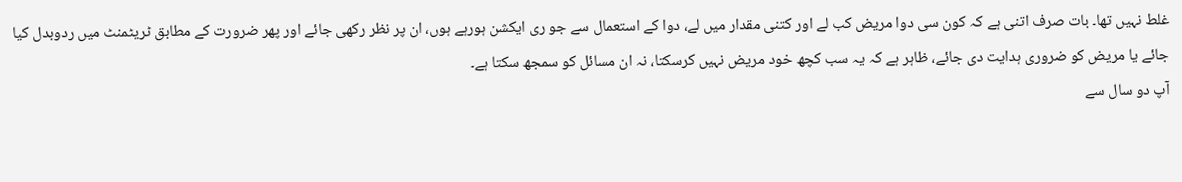غلط نہیں تھا۔ بات صرف اتنی ہے کہ کون سی دوا مریض کب لے اور کتنی مقدار میں لے، دوا کے استعمال سے جو ری ایکشن ہورہے ہوں، ان پر نظر رکھی جائے اور پھر ضرورت کے مطابق ٹریٹمنٹ میں ردوبدل کیا جائے یا مریض کو ضروری ہدایت دی جائے، ظاہر ہے کہ یہ سب کچھ خود مریض نہیں کرسکتا، نہ ان مسائل کو سمجھ سکتا ہے۔
آپ دو سال سے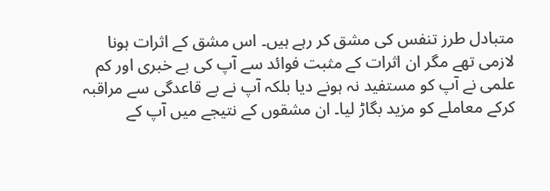متبادل طرز تنفس کی مشق کر رہے ہیں۔ اس مشق کے اثرات ہونا لازمی تھے مگر ان اثرات کے مثبت فوائد سے آپ کی بے خبری اور کم علمی نے آپ کو مستفید نہ ہونے دیا بلکہ آپ نے بے قاعدگی سے مراقبہ کرکے معاملے کو مزید بگاڑ لیا۔ ان مشقوں کے نتیجے میں آپ کے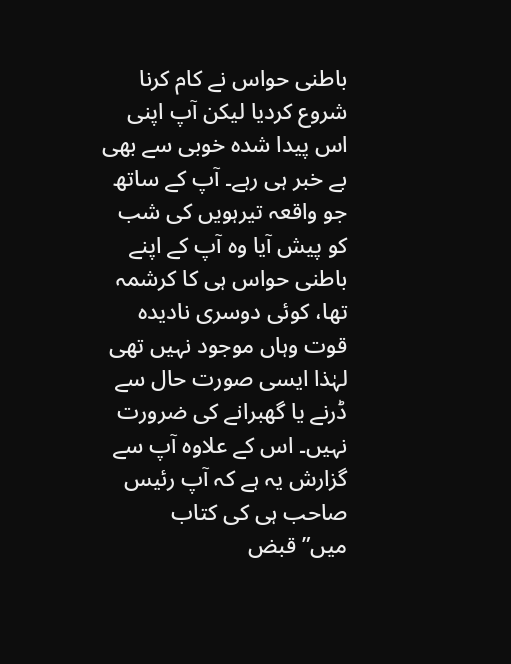باطنی حواس نے کام کرنا شروع کردیا لیکن آپ اپنی اس پیدا شدہ خوبی سے بھی بے خبر ہی رہے۔ آپ کے ساتھ جو واقعہ تیرہویں کی شب کو پیش آیا وہ آپ کے اپنے باطنی حواس ہی کا کرشمہ تھا، کوئی دوسری نادیدہ قوت وہاں موجود نہیں تھی لہٰذا ایسی صورت حال سے ڈرنے یا گھبرانے کی ضرورت نہیں۔ اس کے علاوہ آپ سے گزارش یہ ہے کہ آپ رئیس صاحب ہی کی کتاب میں”قبض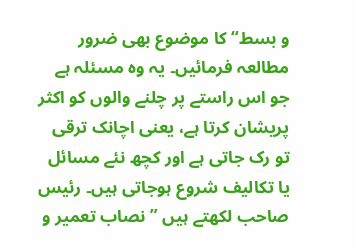و بسط“ کا موضوع بھی ضرور مطالعہ فرمائیں۔ یہ وہ مسئلہ ہے جو اس راستے پر چلنے والوں کو اکثر پریشان کرتا ہے، یعنی اچانک ترقی تو رک جاتی ہے اور کچھ نئے مسائل یا تکالیف شروع ہوجاتی ہیں۔ رئیس صاحب لکھتے ہیں ” نصاب تعمیر و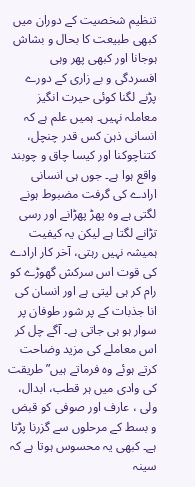تنظیم شخصیت کے دوران میں کبھی طبیعت کا بحال و بشاش ہوجانا اور کبھی پھر وہی افسردگی و بے زاری کے دورے پڑنے لگنا کوئی حیرت انگیز معاملہ نہیں۔ ہمیں علم ہے کہ انسانی ذہن کس قدر چنچل، کتناچوکنا اور کیسا چاق و چوبند واقع ہوا ہے۔ جوں ہی انسانی ارادے کی گرفت مضبوط ہونے لگتی ہے وہ پھڑ پھڑانے اور رسی تڑانے لگتا ہے لیکن یہ کیفیت ہمیشہ نہیں رہتی، آخر کار ارادے کی قوت اس سرکش گھوڑے کو رام کر ہی لیتی ہے اور انسان کی انا جذبات کے پر شور طوفان پر سوار ہو ہی جاتی ہے۔ آگے چل کر اس معاملے کی مزید وضاحت کرتے ہوئے وہ فرماتے ہیں”طریقت کی وادی میں ہر قطب، ابدال، ولی ، عارف اور صوفی کو قبض و بسط کے مرحلوں سے گزرنا پڑتا ہے۔ کبھی یہ محسوس ہوتا ہے کہ سینہ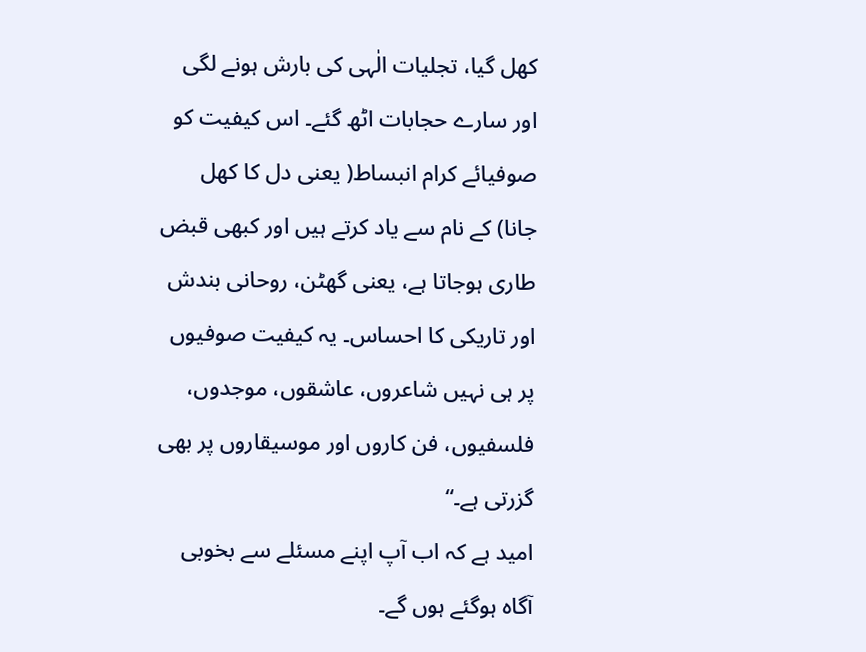کھل گیا، تجلیات الٰہی کی بارش ہونے لگی اور سارے حجابات اٹھ گئے۔ اس کیفیت کو صوفیائے کرام انبساط( یعنی دل کا کھل جانا) کے نام سے یاد کرتے ہیں اور کبھی قبض طاری ہوجاتا ہے، یعنی گھٹن، روحانی بندش اور تاریکی کا احساس۔ یہ کیفیت صوفیوں پر ہی نہیں شاعروں، عاشقوں، موجدوں، فلسفیوں، فن کاروں اور موسیقاروں پر بھی گزرتی ہے۔“
امید ہے کہ اب آپ اپنے مسئلے سے بخوبی آگاہ ہوگئے ہوں گے۔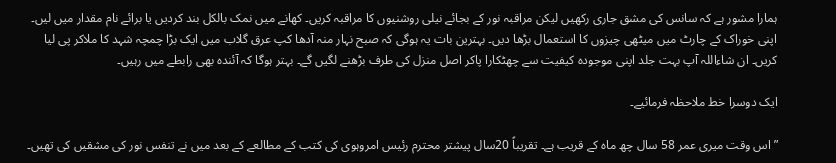ہمارا مشور ہے کہ سانس کی مشق جاری رکھیں لیکن مراقبہ نور کے بجائے نیلی روشنیوں کا مراقبہ کریں۔ کھانے میں نمک بالکل بند کردیں یا برائے نام مقدار میں لیں۔ اپنی خوراک کے چارٹ میں میٹھی چیزوں کا استعمال بڑھا دیں۔ بہترین بات یہ ہوگی کہ صبح نہار منہ آدھا کپ عرق گلاب میں ایک بڑا چمچہ شہد کا ملاکر پی لیا کریں۔ ان شاءاللہ آپ بہت جلد اپنی موجودہ کیفیت سے چھٹکارا پاکر اصل منزل کی طرف بڑھنے لگیں گے۔ بہتر ہوگا کہ آئندہ بھی رابطے میں رہیں۔

ایک دوسرا خط ملاحظہ فرمائیے۔

” اس وقت میری عمر 58 سال چھ ماہ کے قریب ہے۔ تقریباً 20سال پیشتر محترم رئیس امروہوی کی کتب کے مطالعے کے بعد میں نے تنفس نور کی مشقیں کی تھیں۔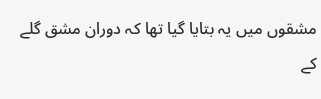مشقوں میں یہ بتایا گیا تھا کہ دوران مشق گلے کے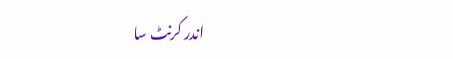اندر کرنٹ سا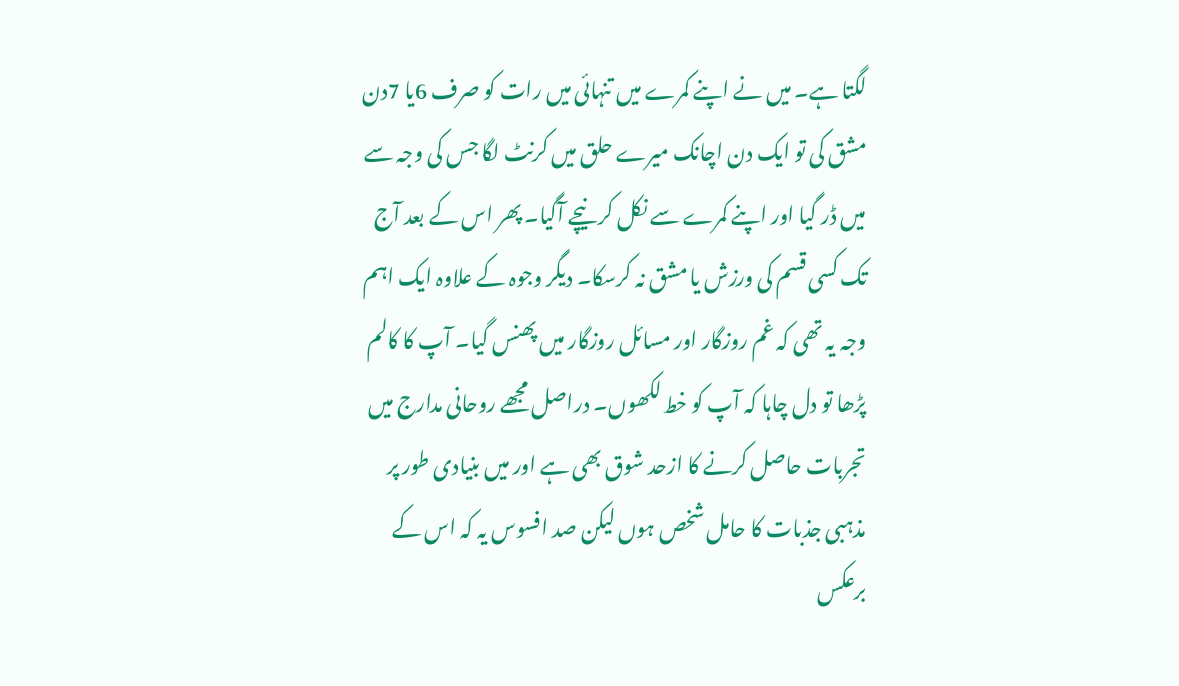لگتا ہے۔ میں نے اپنے کمرے میں تنہائی میں رات کو صرف 6یا 7دن مشق کی تو ایک دن اچانک میرے حلق میں کرنٹ لگا جس کی وجہ سے میں ڈر گیا اور اپنے کمرے سے نکل کر نیچے آگیا۔ پھر اس کے بعد آج تک کسی قسم کی ورزش یا مشق نہ کرسکا۔ دیگر وجوہ کے علاوہ ایک اہم وجہ یہ تھی کہ غم روزگار اور مسائل روزگار میں پھنس گیا۔ آپ کا کالم پڑھا تو دل چاہا کہ آپ کو خط لکھوں۔ دراصل مجھے روحانی مدارج میں تجربات حاصل کرنے کا ازحد شوق بھی ہے اور میں بنیادی طور پر مذہبی جذبات کا حامل شخص ہوں لیکن صد افسوس یہ کہ اس کے برعکس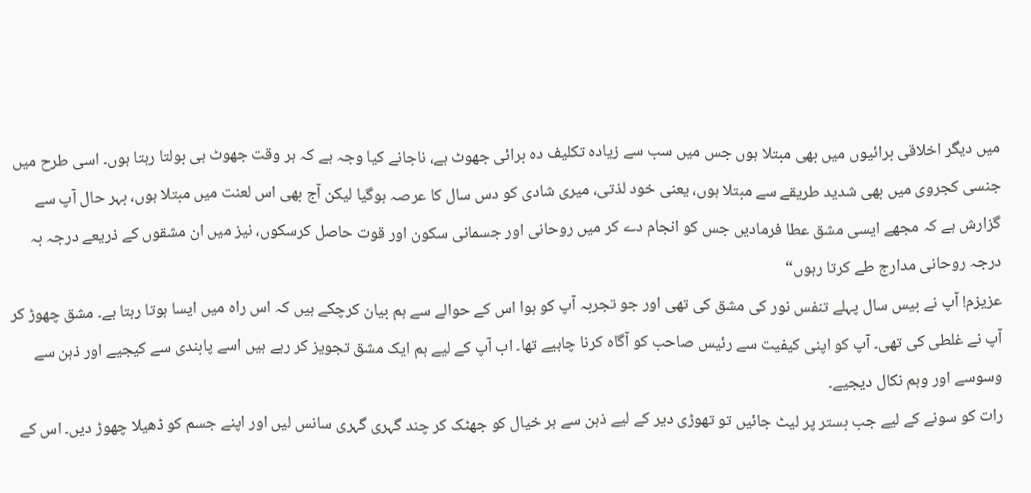میں دیگر اخلاقی برائیوں میں بھی مبتلا ہوں جس میں سب سے زیادہ تکلیف دہ برائی جھوٹ ہے، ناجانے کیا وجہ ہے کہ ہر وقت جھوٹ ہی بولتا رہتا ہوں۔ اسی طرح میں جنسی کجروی میں بھی شدید طریقے سے مبتلا ہوں، یعنی خود لذتی، میری شادی کو دس سال کا عرصہ ہوگیا لیکن آج بھی اس لعنت میں مبتلا ہوں، بہر حال آپ سے گزارش ہے کہ مجھے ایسی مشق عطا فرمادیں جس کو انجام دے کر میں روحانی اور جسمانی سکون اور قوت حاصل کرسکوں، نیز میں ان مشقوں کے ذریعے درجہ بہ درجہ روحانی مدارج طے کرتا رہوں“
عزیزم! آپ نے بیس سال پہلے تنفس نور کی مشق کی تھی اور جو تجربہ آپ کو ہوا اس کے حوالے سے ہم بیان کرچکے ہیں کہ اس راہ میں ایسا ہوتا رہتا ہے۔ مشق چھوڑ کر آپ نے غلطی کی تھی۔ آپ کو اپنی کیفیت سے رئیس صاحب کو آگاہ کرنا چاہیے تھا۔ اب آپ کے لیے ہم ایک مشق تجویز کر رہے ہیں اسے پابندی سے کیجیے اور ذہن سے وسوسے اور وہم نکال دیجیے۔
رات کو سونے کے لیے جب بستر پر لیٹ جائیں تو تھوڑی دیر کے لیے ذہن سے ہر خیال کو جھٹک کر چند گہری گہری سانس لیں اور اپنے جسم کو ڈھیلا چھوڑ دیں۔ اس کے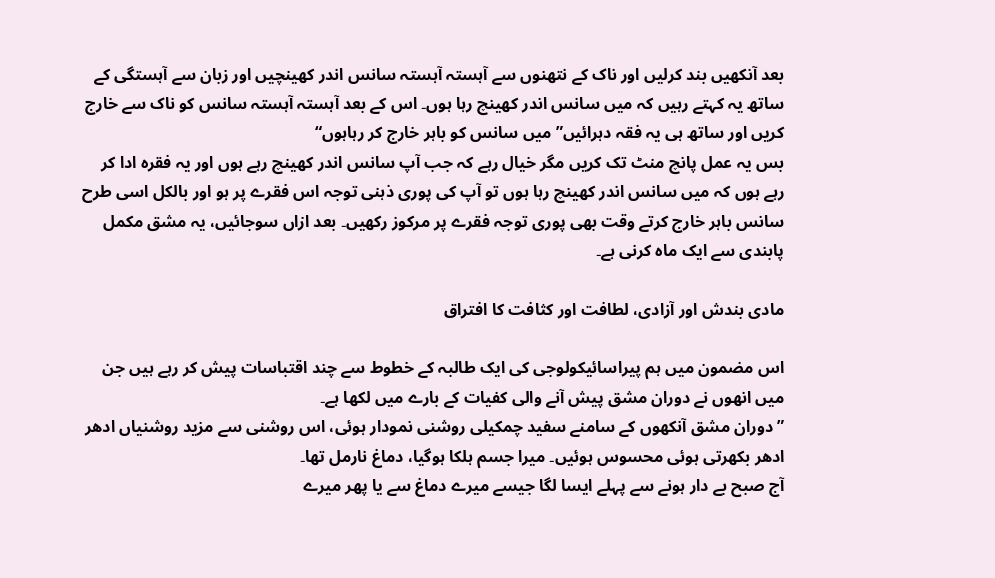بعد آنکھیں بند کرلیں اور ناک کے نتھنوں سے آہستہ آہستہ سانس اندر کھینچیں اور زبان سے آہستگی کے ساتھ یہ کہتے رہیں کہ میں سانس اندر کھینچ رہا ہوں۔ اس کے بعد آہستہ آہستہ سانس کو ناک سے خارج کریں اور ساتھ ہی یہ فقہ دہرائیں” میں سانس کو باہر خارج کر رہاہوں“
بس یہ عمل پانچ منٹ تک کریں مگر خیال رہے کہ جب آپ سانس اندر کھینچ رہے ہوں اور یہ فقرہ ادا کر رہے ہوں کہ میں سانس اندر کھینچ رہا ہوں تو آپ کی پوری ذہنی توجہ اس فقرے پر ہو اور بالکل اسی طرح سانس باہر خارج کرتے وقت بھی پوری توجہ فقرے پر مرکوز رکھیں۔ بعد ازاں سوجائیں، یہ مشق مکمل پابندی سے ایک ماہ کرنی ہے۔

مادی بندش اور آزادی، لطافت اور کثافت کا افتراق

اس مضمون میں ہم پیراسائیکولوجی کی ایک طالبہ کے خطوط سے چند اقتباسات پیش کر رہے ہیں جن میں انھوں نے دوران مشق پیش آنے والی کفیات کے بارے میں لکھا ہے۔
”دوران مشق آنکھوں کے سامنے سفید چمکیلی روشنی نمودار ہوئی، اس روشنی سے مزید روشنیاں ادھر ادھر بکھرتی ہوئی محسوس ہوئیں۔ میرا جسم ہلکا ہوگیا، دماغ نارمل تھا۔
آج صبح بے دار ہونے سے پہلے ایسا لگا جیسے میرے دماغ سے یا پھر میرے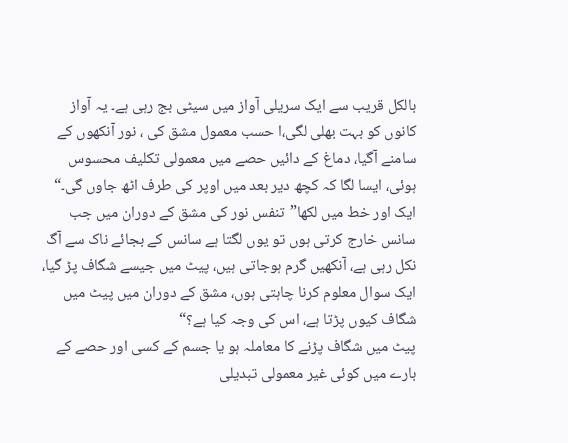بالکل قریب سے ایک سریلی آواز میں سیٹی بج رہی ہے۔ یہ آواز کانوں کو بہت بھلی لگی،ا حسب معمول مشق کی ، نور آنکھوں کے سامنے آگیا، دماغ کے دائیں حصے میں معمولی تکلیف محسوس ہوئی، ایسا لگا کہ کچھ دیر بعد میں اوپر کی طرف اٹھ جاوں گی۔“
ایک اور خط میں لکھا”تنفس نور کی مشق کے دوران میں جب سانس خارج کرتی ہوں تو یوں لگتا ہے سانس کے بجائے ناک سے آگ نکل رہی ہے، آنکھیں گرم ہوجاتی ہیں، پیٹ میں جیسے شگاف پڑ گیا، ایک سوال معلوم کرنا چاہتی ہوں، مشق کے دوران میں پیٹ میں شگاف کیوں پڑتا ہے، اس کی وجہ کیا ہے؟“
پیٹ میں شگاف پڑنے کا معاملہ ہو یا جسم کے کسی اور حصے کے بارے میں کوئی غیر معمولی تبدیلی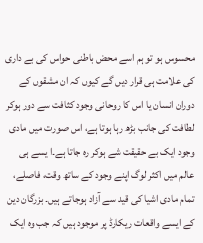محسوس ہو تو ہم اسے محض باطنی حواس کی بے داری کی علامت ہی قرار دیں گے کیوں کہ ان مشقوں کے دوران انسان یا اس کا روحانی وجود کثافت سے دور ہوکر لطافت کی جانب بڑھ رہا ہوتا ہے، اس صورت میں مادی وجود ایک بے حقیقت شے ہوکر رہ جاتا ہے۔ا یسے ہی عالم میں اکثر لوگ اپنے وجود کے ساتھ وقت، فاصلے، تمام مادی اشیا کی قید سے آزاد ہوجاتے ہیں۔ بزرگان دین کے ایسے واقعات ریکارڈ پر موجود ہیں کہ جب وہ ایک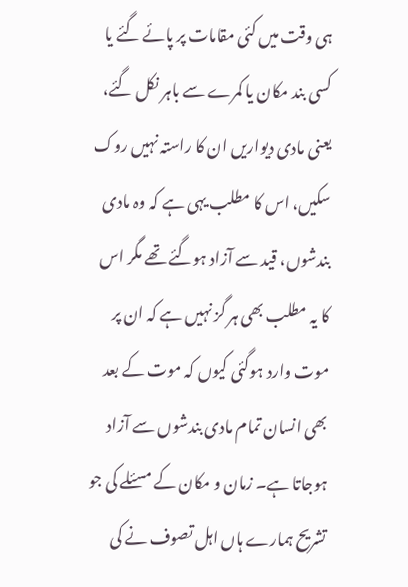ہی وقت میں کئی مقامات پر پائے گئے یا کسی بند مکان یا کمرے سے باہر نکل گئے، یعنی مادی دیواریں ان کا راستہ نہیں روک سکیں، اس کا مطلب یہی ہے کہ وہ مادی بندشوں، قید سے آزاد ہوگئے تھے مگر اس کا یہ مطلب بھی ہر گز نہیں ہے کہ ان پر موت وارد ہوگئی کیوں کہ موت کے بعد بھی انسان تمام مادی بندشوں سے آزاد ہوجاتا ہے۔ زمان و مکان کے مسئلے کی جو تشریح ہمارے ہاں اہل تصوف نے کی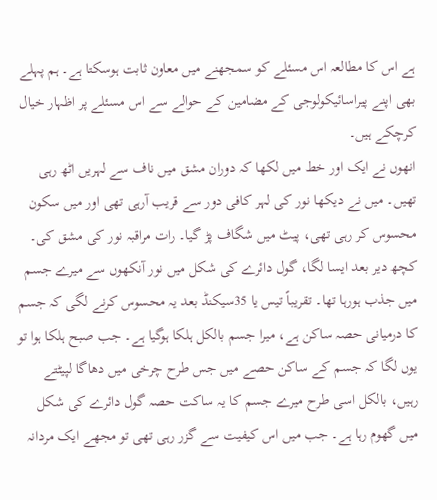ہے اس کا مطالعہ اس مسئلے کو سمجھنے میں معاون ثابت ہوسکتا ہے۔ ہم پہلے بھی اپنے پیراسائیکولوجی کے مضامین کے حوالے سے اس مسئلے پر اظہار خیال کرچکے ہیں۔
انھوں نے ایک اور خط میں لکھا کہ دوران مشق میں ناف سے لہریں اٹھ رہی تھیں۔ میں نے دیکھا نور کی لہر کافی دور سے قریب آرہی تھی اور میں سکون محسوس کر رہی تھی، پیٹ میں شگاف پڑ گیا۔ رات مراقبہ نور کی مشق کی۔ کچھ دیر بعد ایسا لگا، گول دائرے کی شکل میں نور آنکھوں سے میرے جسم میں جذب ہورہا تھا۔ تقریباً تیس یا 35سیکنڈ بعد یہ محسوس کرنے لگی کہ جسم کا درمیانی حصہ ساکن ہے، میرا جسم بالکل ہلکا ہوگیا ہے۔ جب صبح ہلکا ہوا تو یوں لگا کہ جسم کے ساکن حصے میں جس طرح چرخی میں دھاگا لپیٹتے رہیں، بالکل اسی طرح میرے جسم کا یہ ساکت حصہ گول دائرے کی شکل میں گھوم رہا ہے۔ جب میں اس کیفیت سے گزر رہی تھی تو مجھے ایک مردانہ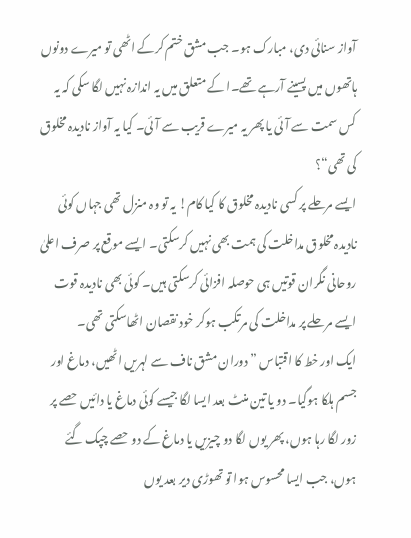آواز سنائی دی، مبارک ہو۔ جب مشق ختم کرکے اٹھی تو میرے دونوں ہاتھوں میں پسینے آرہے تھے۔ا کے متعلق میں یہ اندازہ نہیں لگا سکی کہ یہ کس سمت سے آئی یا پھر یہ میرے قریب سے آئی۔ کیا یہ آواز نادیدہ مخلوق کی تھی“؟
ایسے مرحلے پر کسی نادیدہ مخلوق کا کیا کام! یہ تو وہ منزل تھی جہاں کوئی نادیدہ مخلوق مداخلت کی ہمت بھی نہیں کرسکتی۔ ایسے موقع پر صرف اعلیٰ روحانی نگران قوتیں ہی حوصلہ افزائی کرسکتی ہیں۔ کوئی بھی نادیدہ قوت ایسے مرحلے پر مداخلت کی مرتکب ہوکر خود نقصان اٹھاسکتی تھی۔
ایک اور خط کا اقتباس ” دوران مشق ناف سے لہریں اٹھیں، دماغ اور جسم ہلکا ہوگیا۔ دو یا تین منٹ بعد ایسا لگا جیسے کوئی دماغ یا دائیں حصے پر زور لگا رہا ہوں، پھر یوں لگا دو چیزیں یا دماغ کے دو حصے چپک گئے ہوں، جب ایسا محسوس ہوا تو تھوڑی دیر بعد یوں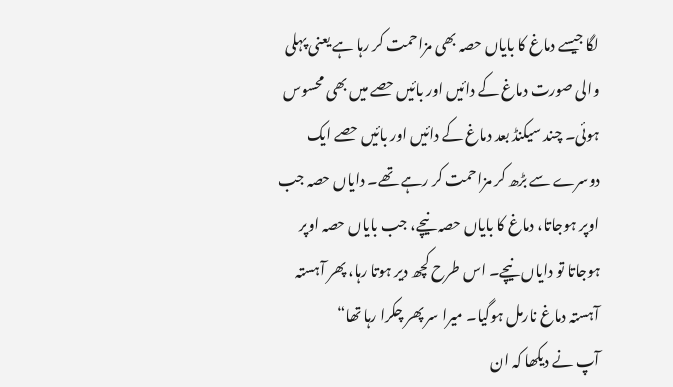لگا جیسے دماغ کا بایاں حصہ بھی مزاحمت کر رہا ہے یعنی پہلی والی صورت دماغ کے دائیں اور بائیں حصے میں بھی محسوس ہوئی۔ چند سیکنڈ بعد دماغ کے دائیں اور بائیں حصے ایک دوسرے سے بڑھ کر مزاحمت کر رہے تھے۔ دایاں حصہ جب اوپر ہوجاتا، دماغ کا بایاں حصہ نیچے، جب بایاں حصہ اوپر ہوجاتا تو دایاں نیچے۔ اس طرح کچھ دیر ہوتا رہا، پھر آہستہ آہستہ دماغ نارمل ہوگیا۔ میرا سر پھر چکرا رہا تھا“
آپ نے دیکھا کہ ان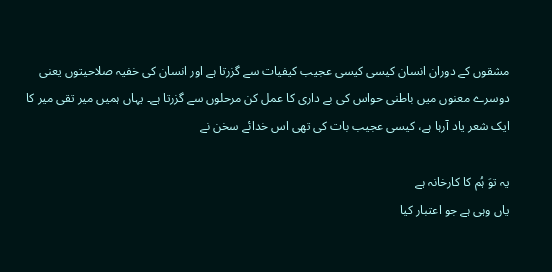مشقوں کے دوران انسان کیسی کیسی عجیب کیفیات سے گزرتا ہے اور انسان کی خفیہ صلاحیتوں یعنی دوسرے معنوں میں باطنی حواس کی بے داری کا عمل کن مرحلوں سے گزرتا ہے۔ یہاں ہمیں میر تقی میر کا ایک شعر یاد آرہا ہے، کیسی عجیب بات کی تھی اس خدائے سخن نے

یہ توَ ہُم کا کارخانہ ہے
یاں وہی ہے جو اعتبار کیا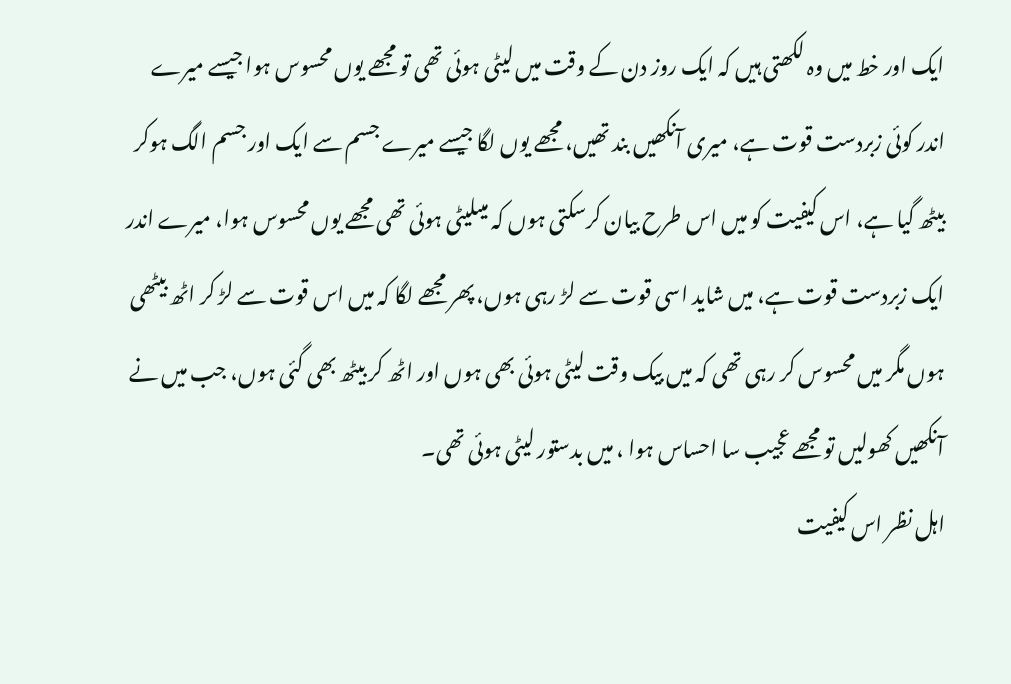ایک اور خط میں وہ لکھتی ہیں کہ ایک روز دن کے وقت میں لیٹی ہوئی تھی تو مجھے یوں محسوس ہوا جیسے میرے اندر کوئی زبردست قوت ہے، میری آنکھیں بند تھیں، مجھے یوں لگا جیسے میرے جسم سے ایک اور جسم الگ ہوکر بیٹھ گیا ہے، اس کیفیت کو میں اس طرح بیان کرسکتی ہوں کہ میںلیٹی ہوئی تھی مجھے یوں محسوس ہوا، میرے اندر ایک زبردست قوت ہے، میں شاید اسی قوت سے لڑ رہی ہوں، پھر مجھے لگا کہ میں اس قوت سے لڑ کر اٹھ بیٹھی ہوں مگر میں محسوس کر رہی تھی کہ میں بیک وقت لیٹی ہوئی بھی ہوں اور اٹھ کر بیٹھ بھی گئی ہوں، جب میں نے آنکھیں کھولیں تو مجھے عجیب سا احساس ہوا ، میں بدستور لیٹی ہوئی تھی۔
اہل نظر اس کیفیت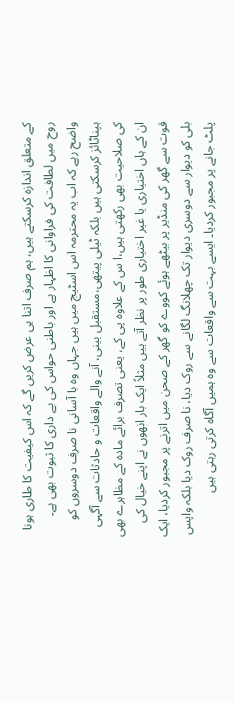کے متعلق اندازہ کرسکتے ہیں، ہم صرف اتنا ہی عرض کریں گے کہ اس کیفیت کا طاری ہونا روح میں لطافت کی فراوانی کا اظہار ہے اور باطنی حواس کی بے داری کا ثبوت بھی ہے۔ واضح رہے کہ اب یہ محترمہ اس اسٹیج میں ہیں جہاں وہ با آسانی نا صرف دوسروں کو ہپناٹائز کرسکتی ہیں بلکہ ٹیلی پیتھی،مستقبل بینی، آنے والے واقعات و حادثات سے آگہی کی صلاحیت بھی رکھتی ہیں،ا س کے علاوہ پی کے، یعنی تصرف برائے مادہ کے مظاہرے بھی ان کے ہاں اختیاری یا غیر اختیاری طور پر نظر آتے ہیں مثلاً ایک بار انھوں نے اپنے خیال کی قوت سے گھر کی منڈیر پر بیٹھے ہوئے کووے کو گھر کے صحن میں اترنے پر مجبور کردیا، ایک بلی کو دیوار سے دوسری دیوار تک چھلانگ لگانے سے روک دیا، نا صرف روک دیا بلکہ واپس پلٹ جانے پر مجبور کردیا۔ ایسے بہت سے واقعات سے وہ ہمیں آگاہ کرتی رہتی ہیں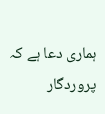ہماری دعا ہے کہ پروردگار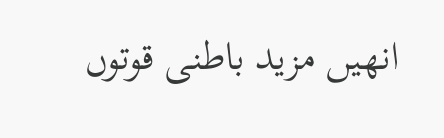انھیں مزید باطنی قوتوں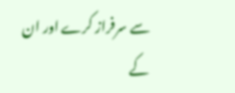سے سرفراز کرے اور ان کے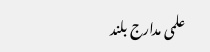علمی مدارج بلند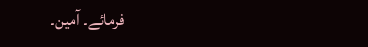فرمائے۔ آمین۔